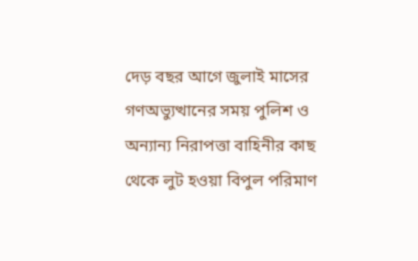দেড় বছর আগে জুলাই মাসের গণঅভ্যুত্থানের সময় পুলিশ ও অন্যান্য নিরাপত্তা বাহিনীর কাছ থেকে লুট হওয়া বিপুল পরিমাণ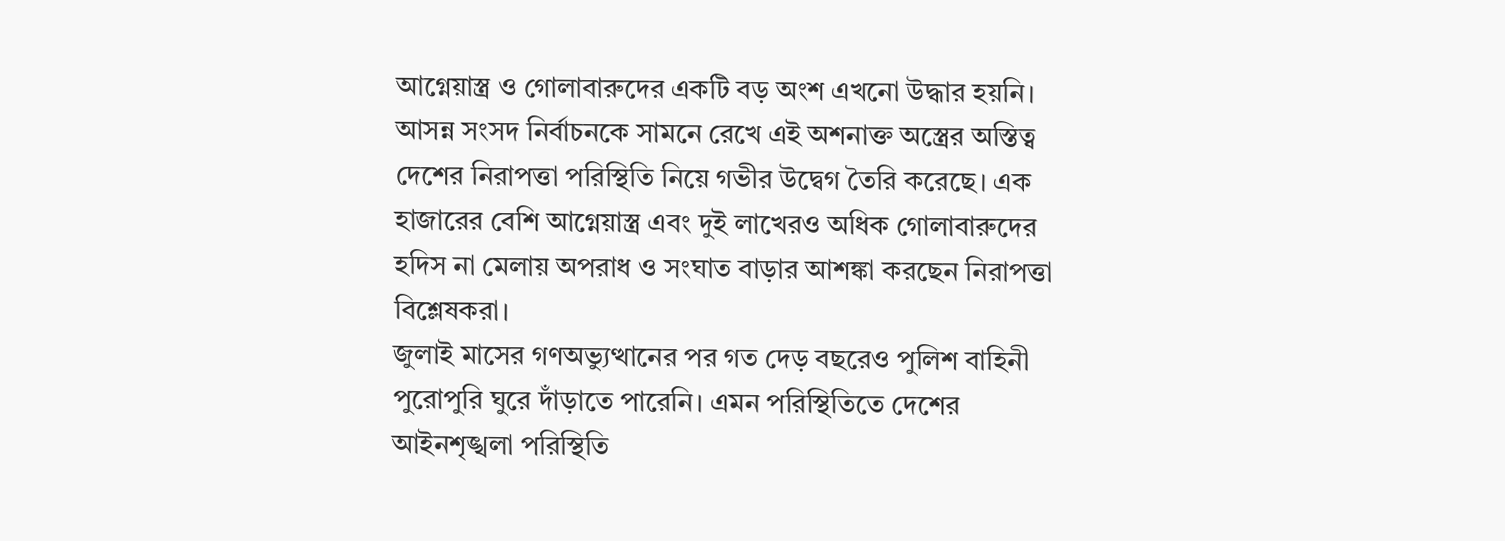আগ্নেয়াস্ত্র ও গোলাবারুদের একটি বড় অংশ এখনো উদ্ধার হয়নি। আসন্ন সংসদ নির্বাচনকে সামনে রেখে এই অশনাক্ত অস্ত্রের অস্তিত্ব দেশের নিরাপত্তা পরিস্থিতি নিয়ে গভীর উদ্বেগ তৈরি করেছে। এক হাজারের বেশি আগ্নেয়াস্ত্র এবং দুই লাখেরও অধিক গোলাবারুদের হদিস না মেলায় অপরাধ ও সংঘাত বাড়ার আশঙ্কা করছেন নিরাপত্তা বিশ্লেষকরা।
জুলাই মাসের গণঅভ্যুত্থানের পর গত দেড় বছরেও পুলিশ বাহিনী পুরোপুরি ঘুরে দাঁড়াতে পারেনি। এমন পরিস্থিতিতে দেশের আইনশৃঙ্খলা পরিস্থিতি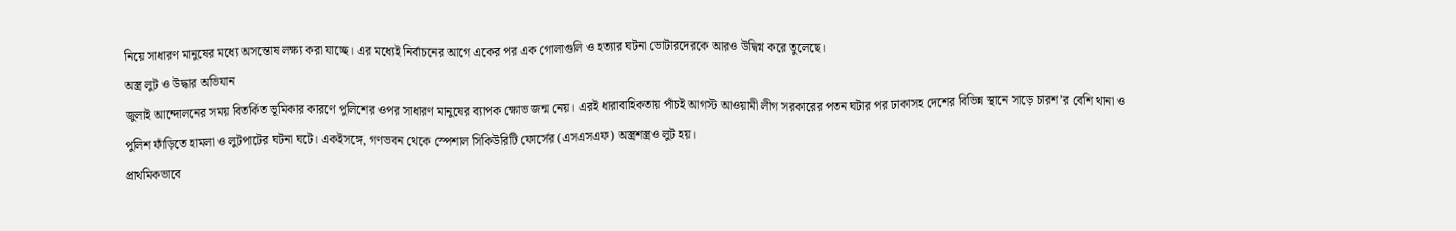নিয়ে সাধারণ মানুষের মধ্যে অসন্তোষ লক্ষ্য করা যাচ্ছে। এর মধ্যেই নির্বাচনের আগে একের পর এক গোলাগুলি ও হত্যার ঘটনা ভোটারদেরকে আরও উদ্বিগ্ন করে তুলেছে।
অস্ত্র লুট ও উদ্ধার অভিযান
জুলাই আন্দোলনের সময় বিতর্কিত ভূমিকার কারণে পুলিশের ওপর সাধারণ মানুষের ব্যাপক ক্ষোভ জন্ম নেয়। এরই ধারাবাহিকতায় পাঁচই আগস্ট আওয়ামী লীগ সরকারের পতন ঘটার পর ঢাকাসহ দেশের বিভিন্ন স্থানে সাড়ে চারশ’র বেশি থানা ও পুলিশ ফাঁড়িতে হামলা ও লুটপাটের ঘটনা ঘটে। একইসঙ্গে, গণভবন থেকে স্পেশাল সিকিউরিটি ফোর্সের (এসএসএফ) অস্ত্রশস্ত্রও লুট হয়।
প্রাথমিকভাবে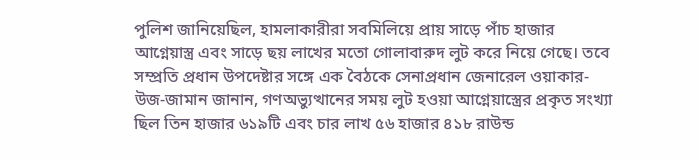পুলিশ জানিয়েছিল, হামলাকারীরা সবমিলিয়ে প্রায় সাড়ে পাঁচ হাজার আগ্নেয়াস্ত্র এবং সাড়ে ছয় লাখের মতো গোলাবারুদ লুট করে নিয়ে গেছে। তবে সম্প্রতি প্রধান উপদেষ্টার সঙ্গে এক বৈঠকে সেনাপ্রধান জেনারেল ওয়াকার-উজ-জামান জানান, গণঅভ্যুত্থানের সময় লুট হওয়া আগ্নেয়াস্ত্রের প্রকৃত সংখ্যা ছিল তিন হাজার ৬১৯টি এবং চার লাখ ৫৬ হাজার ৪১৮ রাউন্ড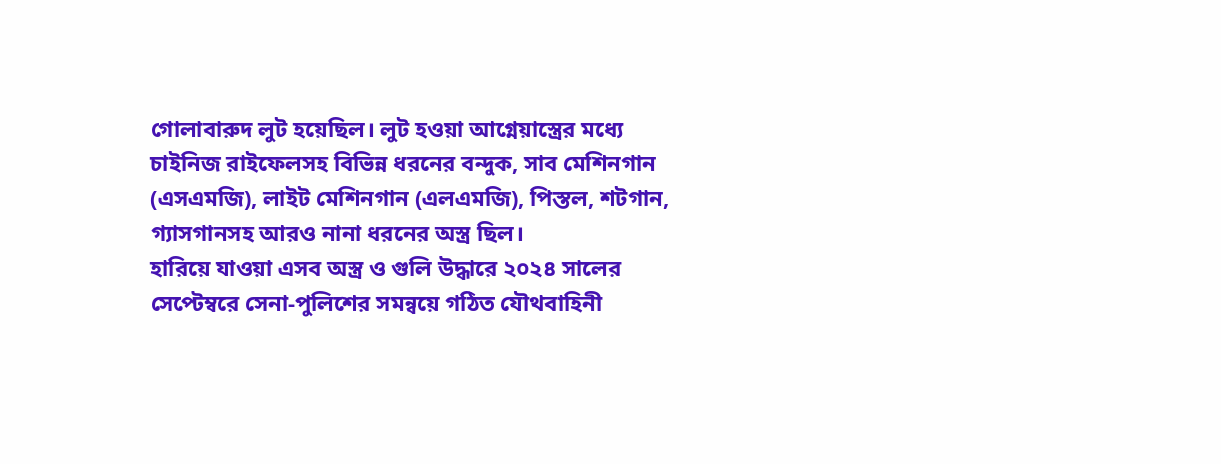গোলাবারুদ লুট হয়েছিল। লুট হওয়া আগ্নেয়াস্ত্রের মধ্যে চাইনিজ রাইফেলসহ বিভিন্ন ধরনের বন্দুক, সাব মেশিনগান (এসএমজি), লাইট মেশিনগান (এলএমজি), পিস্তল, শটগান, গ্যাসগানসহ আরও নানা ধরনের অস্ত্র ছিল।
হারিয়ে যাওয়া এসব অস্ত্র ও গুলি উদ্ধারে ২০২৪ সালের সেপ্টেম্বরে সেনা-পুলিশের সমন্বয়ে গঠিত যৌথবাহিনী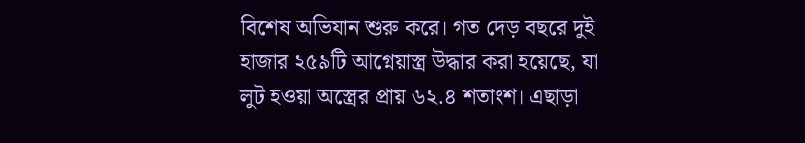বিশেষ অভিযান শুরু করে। গত দেড় বছরে দুই হাজার ২৫৯টি আগ্নেয়াস্ত্র উদ্ধার করা হয়েছে, যা লুট হওয়া অস্ত্রের প্রায় ৬২.৪ শতাংশ। এছাড়া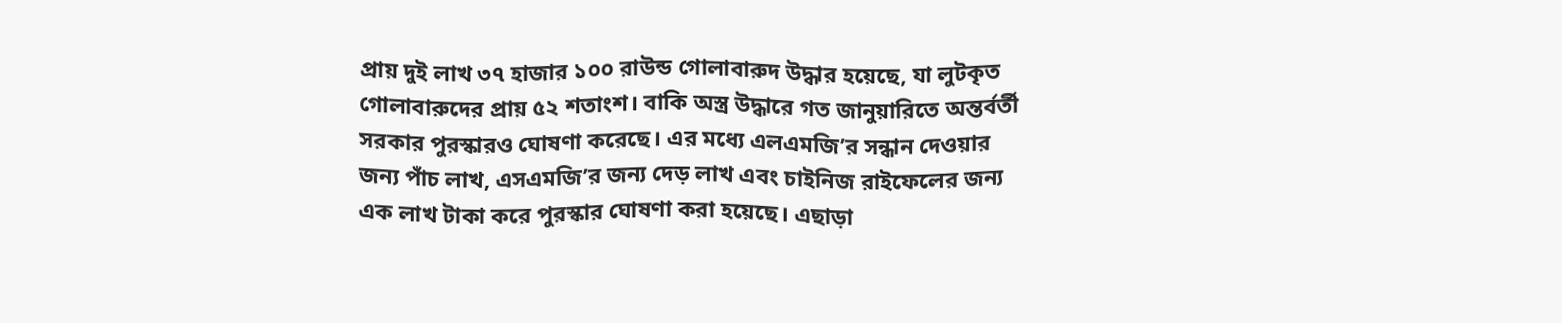প্রায় দুই লাখ ৩৭ হাজার ১০০ রাউন্ড গোলাবারুদ উদ্ধার হয়েছে, যা লুটকৃত গোলাবারুদের প্রায় ৫২ শতাংশ। বাকি অস্ত্র উদ্ধারে গত জানুয়ারিতে অন্তর্বর্তী সরকার পুরস্কারও ঘোষণা করেছে। এর মধ্যে এলএমজি’র সন্ধান দেওয়ার জন্য পাঁচ লাখ, এসএমজি’র জন্য দেড় লাখ এবং চাইনিজ রাইফেলের জন্য এক লাখ টাকা করে পুরস্কার ঘোষণা করা হয়েছে। এছাড়া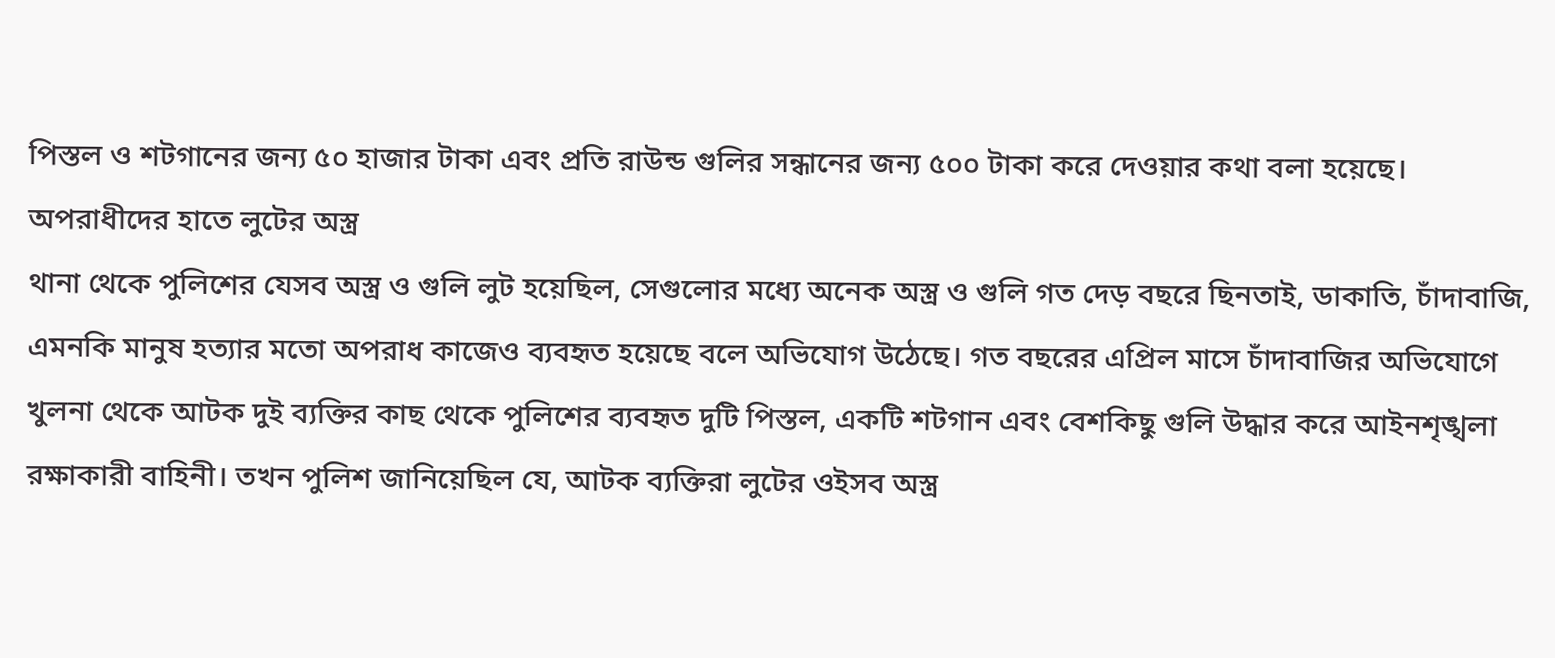পিস্তল ও শটগানের জন্য ৫০ হাজার টাকা এবং প্রতি রাউন্ড গুলির সন্ধানের জন্য ৫০০ টাকা করে দেওয়ার কথা বলা হয়েছে।
অপরাধীদের হাতে লুটের অস্ত্র
থানা থেকে পুলিশের যেসব অস্ত্র ও গুলি লুট হয়েছিল, সেগুলোর মধ্যে অনেক অস্ত্র ও গুলি গত দেড় বছরে ছিনতাই, ডাকাতি, চাঁদাবাজি, এমনকি মানুষ হত্যার মতো অপরাধ কাজেও ব্যবহৃত হয়েছে বলে অভিযোগ উঠেছে। গত বছরের এপ্রিল মাসে চাঁদাবাজির অভিযোগে খুলনা থেকে আটক দুই ব্যক্তির কাছ থেকে পুলিশের ব্যবহৃত দুটি পিস্তল, একটি শটগান এবং বেশকিছু গুলি উদ্ধার করে আইনশৃঙ্খলা রক্ষাকারী বাহিনী। তখন পুলিশ জানিয়েছিল যে, আটক ব্যক্তিরা লুটের ওইসব অস্ত্র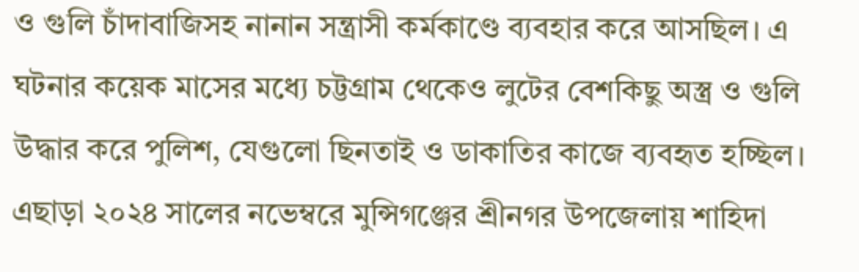ও গুলি চাঁদাবাজিসহ নানান সন্ত্রাসী কর্মকাণ্ডে ব্যবহার করে আসছিল। এ ঘটনার কয়েক মাসের মধ্যে চট্টগ্রাম থেকেও লুটের বেশকিছু অস্ত্র ও গুলি উদ্ধার করে পুলিশ, যেগুলো ছিনতাই ও ডাকাতির কাজে ব্যবহৃত হচ্ছিল। এছাড়া ২০২৪ সালের নভেম্বরে মুন্সিগঞ্জের শ্রীনগর উপজেলায় শাহিদা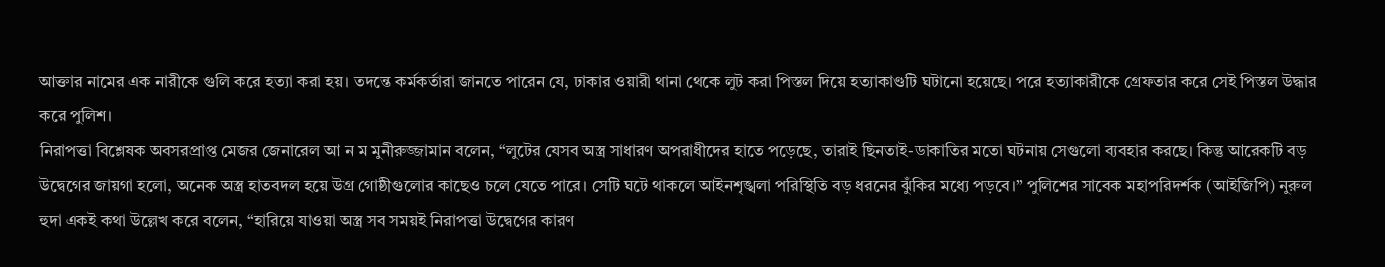আক্তার নামের এক নারীকে গুলি করে হত্যা করা হয়। তদন্তে কর্মকর্তারা জানতে পারেন যে, ঢাকার ওয়ারী থানা থেকে লুট করা পিস্তল দিয়ে হত্যাকাণ্ডটি ঘটানো হয়েছে। পরে হত্যাকারীকে গ্রেফতার করে সেই পিস্তল উদ্ধার করে পুলিশ।
নিরাপত্তা বিশ্লেষক অবসরপ্রাপ্ত মেজর জেনারেল আ ন ম মুনীরুজ্জামান বলেন, “লুটের যেসব অস্ত্র সাধারণ অপরাধীদের হাতে পড়েছে, তারাই ছিনতাই-ডাকাতির মতো ঘটনায় সেগুলো ব্যবহার করছে। কিন্তু আরেকটি বড় উদ্বেগের জায়গা হলো, অনেক অস্ত্র হাতবদল হয়ে উগ্র গোষ্ঠীগুলোর কাছেও চলে যেতে পারে। সেটি ঘটে থাকলে আইনশৃঙ্খলা পরিস্থিতি বড় ধরনের ঝুঁকির মধ্যে পড়বে।” পুলিশের সাবেক মহাপরিদর্শক (আইজিপি) নুরুল হুদা একই কথা উল্লেখ করে বলেন, “হারিয়ে যাওয়া অস্ত্র সব সময়ই নিরাপত্তা উদ্বেগের কারণ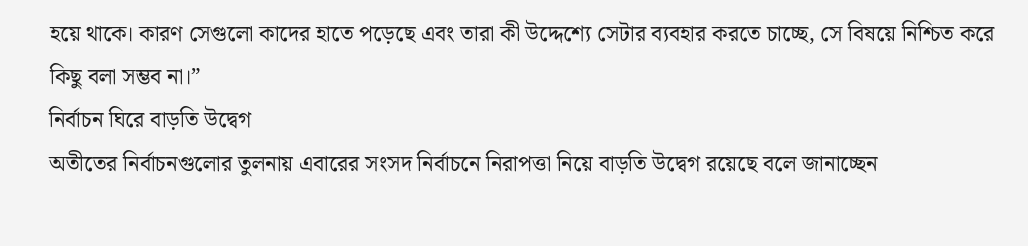হয়ে থাকে। কারণ সেগুলো কাদের হাতে পড়েছে এবং তারা কী উদ্দেশ্যে সেটার ব্যবহার করতে চাচ্ছে, সে বিষয়ে নিশ্চিত করে কিছু বলা সম্ভব না।”
নির্বাচন ঘিরে বাড়তি উদ্বেগ
অতীতের নির্বাচনগুলোর তুলনায় এবারের সংসদ নির্বাচনে নিরাপত্তা নিয়ে বাড়তি উদ্বেগ রয়েছে বলে জানাচ্ছেন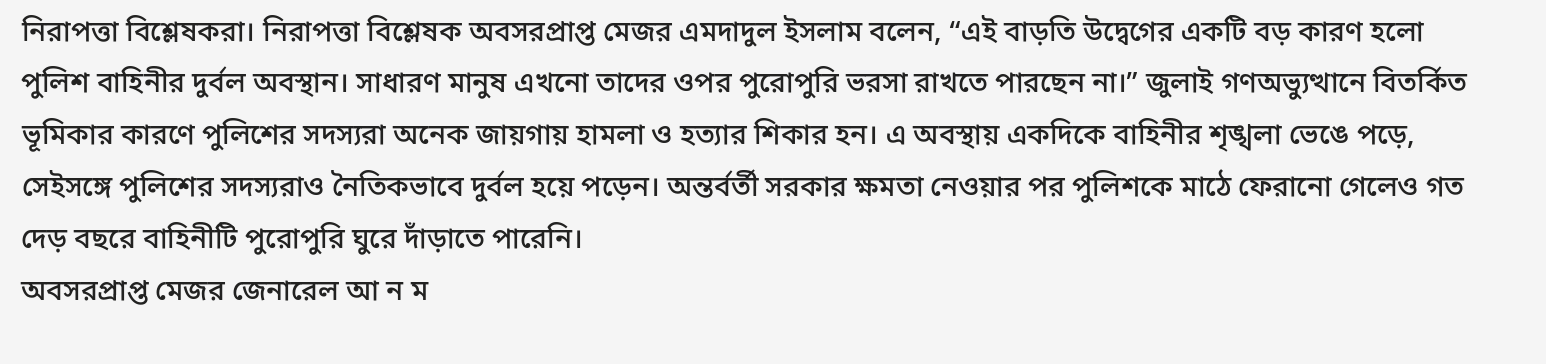নিরাপত্তা বিশ্লেষকরা। নিরাপত্তা বিশ্লেষক অবসরপ্রাপ্ত মেজর এমদাদুল ইসলাম বলেন, “এই বাড়তি উদ্বেগের একটি বড় কারণ হলো পুলিশ বাহিনীর দুর্বল অবস্থান। সাধারণ মানুষ এখনো তাদের ওপর পুরোপুরি ভরসা রাখতে পারছেন না।” জুলাই গণঅভ্যুত্থানে বিতর্কিত ভূমিকার কারণে পুলিশের সদস্যরা অনেক জায়গায় হামলা ও হত্যার শিকার হন। এ অবস্থায় একদিকে বাহিনীর শৃঙ্খলা ভেঙে পড়ে, সেইসঙ্গে পুলিশের সদস্যরাও নৈতিকভাবে দুর্বল হয়ে পড়েন। অন্তর্বর্তী সরকার ক্ষমতা নেওয়ার পর পুলিশকে মাঠে ফেরানো গেলেও গত দেড় বছরে বাহিনীটি পুরোপুরি ঘুরে দাঁড়াতে পারেনি।
অবসরপ্রাপ্ত মেজর জেনারেল আ ন ম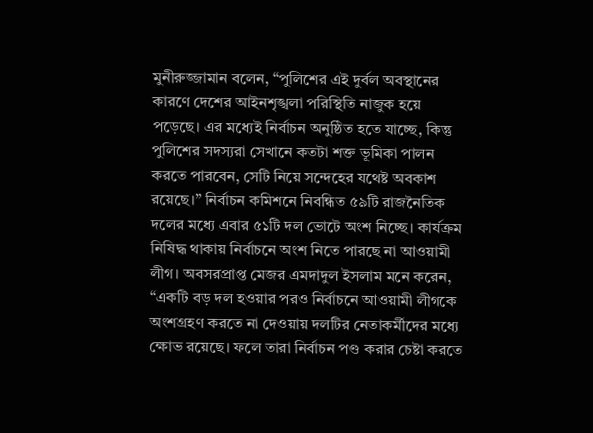মুনীরুজ্জামান বলেন, “পুলিশের এই দুর্বল অবস্থানের কারণে দেশের আইনশৃঙ্খলা পরিস্থিতি নাজুক হয়ে পড়েছে। এর মধ্যেই নির্বাচন অনুষ্ঠিত হতে যাচ্ছে, কিন্তু পুলিশের সদস্যরা সেখানে কতটা শক্ত ভূমিকা পালন করতে পারবেন, সেটি নিয়ে সন্দেহের যথেষ্ট অবকাশ রয়েছে।” নির্বাচন কমিশনে নিবন্ধিত ৫৯টি রাজনৈতিক দলের মধ্যে এবার ৫১টি দল ভোটে অংশ নিচ্ছে। কার্যক্রম নিষিদ্ধ থাকায় নির্বাচনে অংশ নিতে পারছে না আওয়ামী লীগ। অবসরপ্রাপ্ত মেজর এমদাদুল ইসলাম মনে করেন, “একটি বড় দল হওয়ার পরও নির্বাচনে আওয়ামী লীগকে অংশগ্রহণ করতে না দেওয়ায় দলটির নেতাকর্মীদের মধ্যে ক্ষোভ রয়েছে। ফলে তারা নির্বাচন পণ্ড করার চেষ্টা করতে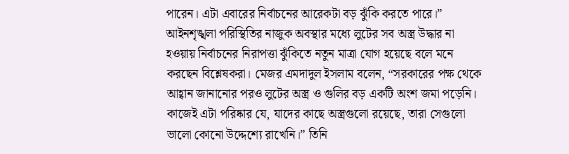পারেন। এটা এবারের নির্বাচনের আরেকটা বড় ঝুঁকি করতে পারে।”
আইনশৃঙ্খলা পরিস্থিতির নাজুক অবস্থার মধ্যে লুটের সব অস্ত্র উদ্ধার না হওয়ায় নির্বাচনের নিরাপত্তা ঝুঁকিতে নতুন মাত্রা যোগ হয়েছে বলে মনে করছেন বিশ্লেষকরা। মেজর এমদাদুল ইসলাম বলেন, “সরকারের পক্ষ থেকে আহ্বান জানানোর পরও লুটের অস্ত্র ও গুলির বড় একটি অংশ জমা পড়েনি। কাজেই এটা পরিষ্কার যে, যাদের কাছে অস্ত্রগুলো রয়েছে, তারা সেগুলো ভালো কোনো উদ্দেশ্যে রাখেনি।” তিনি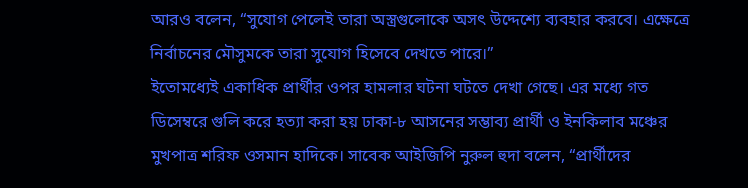আরও বলেন, “সুযোগ পেলেই তারা অস্ত্রগুলোকে অসৎ উদ্দেশ্যে ব্যবহার করবে। এক্ষেত্রে নির্বাচনের মৌসুমকে তারা সুযোগ হিসেবে দেখতে পারে।”
ইতোমধ্যেই একাধিক প্রার্থীর ওপর হামলার ঘটনা ঘটতে দেখা গেছে। এর মধ্যে গত ডিসেম্বরে গুলি করে হত্যা করা হয় ঢাকা-৮ আসনের সম্ভাব্য প্রার্থী ও ইনকিলাব মঞ্চের মুখপাত্র শরিফ ওসমান হাদিকে। সাবেক আইজিপি নুরুল হুদা বলেন, “প্রার্থীদের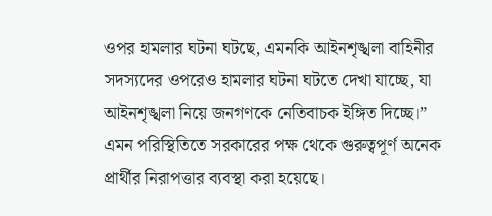ওপর হামলার ঘটনা ঘটছে, এমনকি আইনশৃঙ্খলা বাহিনীর সদস্যদের ওপরেও হামলার ঘটনা ঘটতে দেখা যাচ্ছে, যা আইনশৃঙ্খলা নিয়ে জনগণকে নেতিবাচক ইঙ্গিত দিচ্ছে।”
এমন পরিস্থিতিতে সরকারের পক্ষ থেকে গুরুত্বপূর্ণ অনেক প্রার্থীর নিরাপত্তার ব্যবস্থা করা হয়েছে।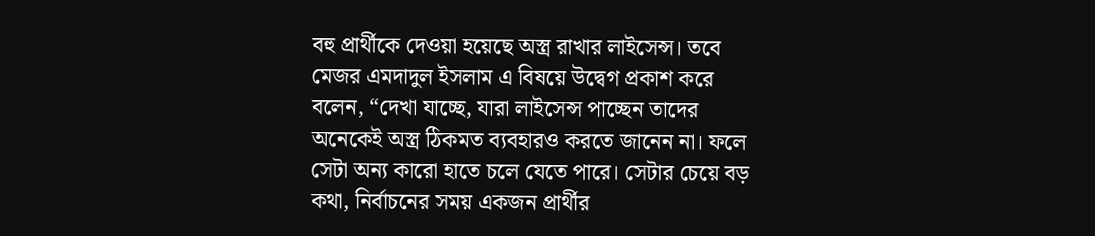বহু প্রার্থীকে দেওয়া হয়েছে অস্ত্র রাখার লাইসেন্স। তবে মেজর এমদাদুল ইসলাম এ বিষয়ে উদ্বেগ প্রকাশ করে বলেন, “দেখা যাচ্ছে, যারা লাইসেন্স পাচ্ছেন তাদের অনেকেই অস্ত্র ঠিকমত ব্যবহারও করতে জানেন না। ফলে সেটা অন্য কারো হাতে চলে যেতে পারে। সেটার চেয়ে বড় কথা, নির্বাচনের সময় একজন প্রার্থীর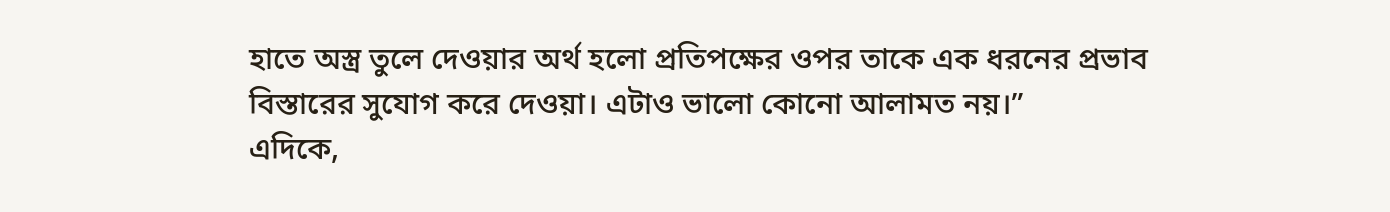হাতে অস্ত্র তুলে দেওয়ার অর্থ হলো প্রতিপক্ষের ওপর তাকে এক ধরনের প্রভাব বিস্তারের সুযোগ করে দেওয়া। এটাও ভালো কোনো আলামত নয়।”
এদিকে,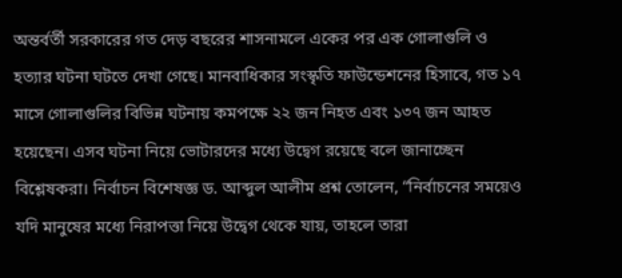অন্তর্বর্তী সরকারের গত দেড় বছরের শাসনামলে একের পর এক গোলাগুলি ও হত্যার ঘটনা ঘটতে দেখা গেছে। মানবাধিকার সংস্কৃতি ফাউন্ডেশনের হিসাবে, গত ১৭ মাসে গোলাগুলির বিভিন্ন ঘটনায় কমপক্ষে ২২ জন নিহত এবং ১৩৭ জন আহত হয়েছেন। এসব ঘটনা নিয়ে ভোটারদের মধ্যে উদ্বেগ রয়েছে বলে জানাচ্ছেন বিশ্লেষকরা। নির্বাচন বিশেষজ্ঞ ড. আব্দুল আলীম প্রশ্ন তোলেন, “নির্বাচনের সময়েও যদি মানুষের মধ্যে নিরাপত্তা নিয়ে উদ্বেগ থেকে যায়, তাহলে তারা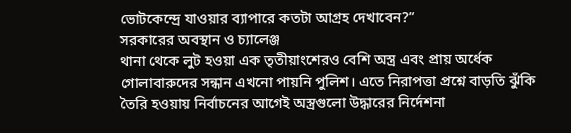ভোটকেন্দ্রে যাওয়ার ব্যাপারে কতটা আগ্রহ দেখাবেন?”
সরকারের অবস্থান ও চ্যালেঞ্জ
থানা থেকে লুট হওয়া এক তৃতীয়াংশেরও বেশি অস্ত্র এবং প্রায় অর্ধেক গোলাবারুদের সন্ধান এখনো পায়নি পুলিশ। এতে নিরাপত্তা প্রশ্নে বাড়তি ঝুঁকি তৈরি হওয়ায় নির্বাচনের আগেই অস্ত্রগুলো উদ্ধারের নির্দেশনা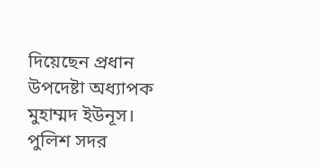দিয়েছেন প্রধান উপদেষ্টা অধ্যাপক মুহাম্মদ ইউনূস। পুলিশ সদর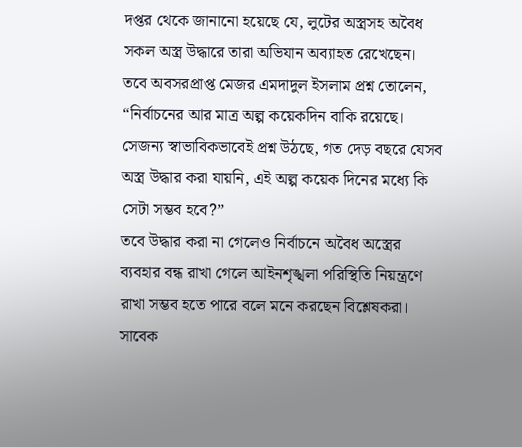দপ্তর থেকে জানানো হয়েছে যে, লুটের অস্ত্রসহ অবৈধ সকল অস্ত্র উদ্ধারে তারা অভিযান অব্যাহত রেখেছেন। তবে অবসরপ্রাপ্ত মেজর এমদাদুল ইসলাম প্রশ্ন তোলেন, “নির্বাচনের আর মাত্র অল্প কয়েকদিন বাকি রয়েছে। সেজন্য স্বাভাবিকভাবেই প্রশ্ন উঠছে, গত দেড় বছরে যেসব অস্ত্র উদ্ধার করা যায়নি, এই অল্প কয়েক দিনের মধ্যে কি সেটা সম্ভব হবে?”
তবে উদ্ধার করা না গেলেও নির্বাচনে অবৈধ অস্ত্রের ব্যবহার বন্ধ রাখা গেলে আইনশৃঙ্খলা পরিস্থিতি নিয়ন্ত্রণে রাখা সম্ভব হতে পারে বলে মনে করছেন বিশ্লেষকরা। সাবেক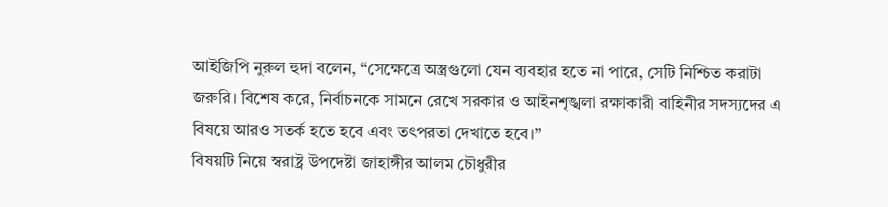আইজিপি নুরুল হুদা বলেন, “সেক্ষেত্রে অস্ত্রগুলো যেন ব্যবহার হতে না পারে, সেটি নিশ্চিত করাটা জরুরি। বিশেষ করে, নির্বাচনকে সামনে রেখে সরকার ও আইনশৃঙ্খলা রক্ষাকারী বাহিনীর সদস্যদের এ বিষয়ে আরও সতর্ক হতে হবে এবং তৎপরতা দেখাতে হবে।”
বিষয়টি নিয়ে স্বরাষ্ট্র উপদেষ্টা জাহাঙ্গীর আলম চৌধুরীর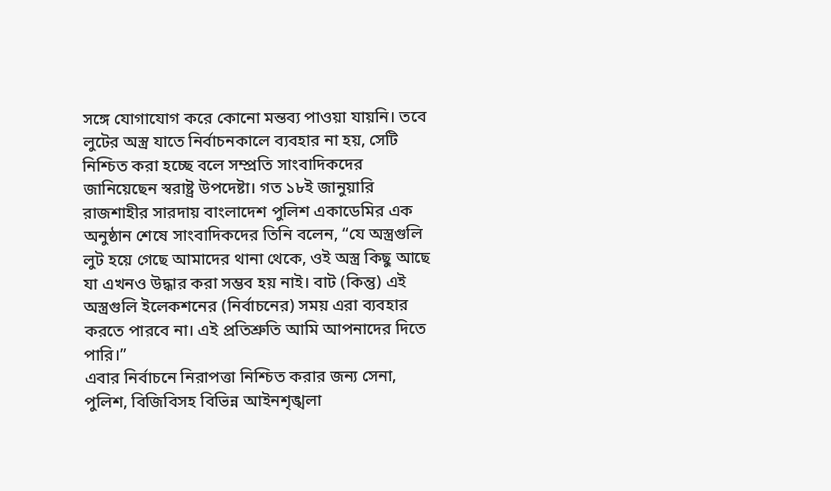সঙ্গে যোগাযোগ করে কোনো মন্তব্য পাওয়া যায়নি। তবে লুটের অস্ত্র যাতে নির্বাচনকালে ব্যবহার না হয়, সেটি নিশ্চিত করা হচ্ছে বলে সম্প্রতি সাংবাদিকদের জানিয়েছেন স্বরাষ্ট্র উপদেষ্টা। গত ১৮ই জানুয়ারি রাজশাহীর সারদায় বাংলাদেশ পুলিশ একাডেমির এক অনুষ্ঠান শেষে সাংবাদিকদের তিনি বলেন, “যে অস্ত্রগুলি লুট হয়ে গেছে আমাদের থানা থেকে, ওই অস্ত্র কিছু আছে যা এখনও উদ্ধার করা সম্ভব হয় নাই। বাট (কিন্তু) এই অস্ত্রগুলি ইলেকশনের (নির্বাচনের) সময় এরা ব্যবহার করতে পারবে না। এই প্রতিশ্রুতি আমি আপনাদের দিতে পারি।”
এবার নির্বাচনে নিরাপত্তা নিশ্চিত করার জন্য সেনা, পুলিশ, বিজিবিসহ বিভিন্ন আইনশৃঙ্খলা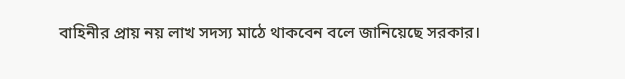বাহিনীর প্রায় নয় লাখ সদস্য মাঠে থাকবেন বলে জানিয়েছে সরকার।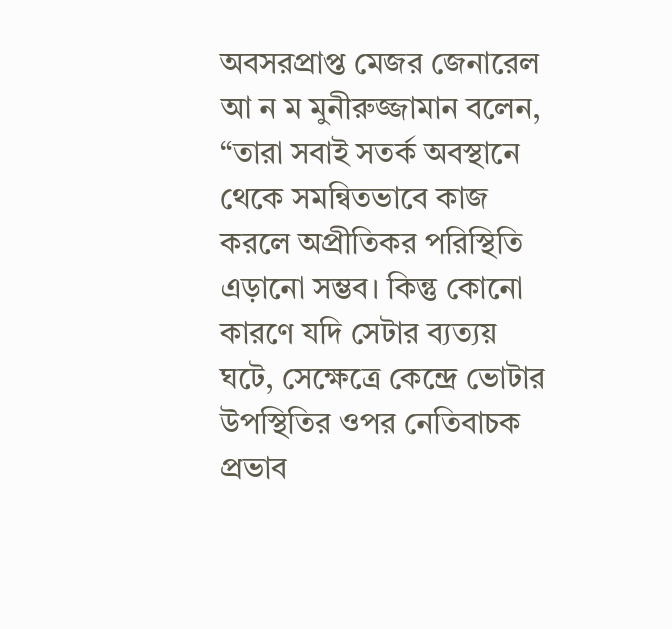অবসরপ্রাপ্ত মেজর জেনারেল আ ন ম মুনীরুজ্জামান বলেন, “তারা সবাই সতর্ক অবস্থানে থেকে সমন্বিতভাবে কাজ করলে অপ্রীতিকর পরিস্থিতি এড়ানো সম্ভব। কিন্তু কোনো কারণে যদি সেটার ব্যত্যয় ঘটে, সেক্ষেত্রে কেন্দ্রে ভোটার উপস্থিতির ওপর নেতিবাচক প্রভাব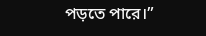পড়তে পারে।”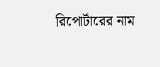রিপোর্টারের নাম